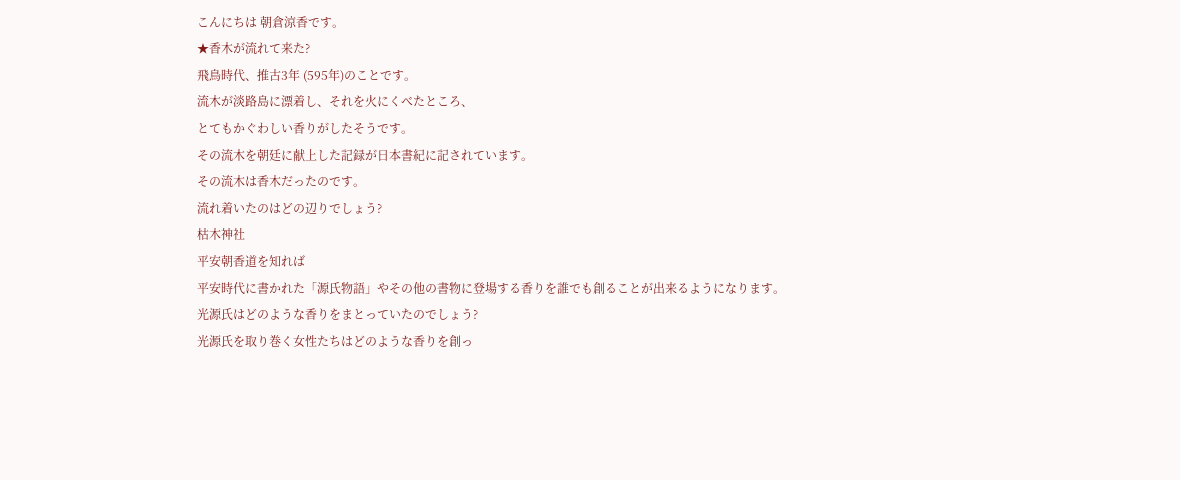こんにちは 朝倉涼香です。
★香木が流れて来た?
飛鳥時代、推古3年 (595年)のことです。
流木が淡路島に漂着し、それを火にくべたところ、
とてもかぐわしい香りがしたそうです。
その流木を朝廷に献上した記録が日本書紀に記されています。
その流木は香木だったのです。
流れ着いたのはどの辺りでしょう?
枯木神社
平安朝香道を知れば
平安時代に書かれた「源氏物語」やその他の書物に登場する香りを誰でも創ることが出来るようになります。
光源氏はどのような香りをまとっていたのでしょう?
光源氏を取り巻く女性たちはどのような香りを創っ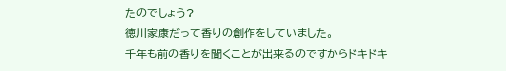たのでしょう?
徳川家康だって香りの創作をしていました。
千年も前の香りを聞くことが出来るのですからドキドキ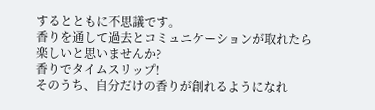するとともに不思議です。
香りを通して過去とコミュニケーションが取れたら楽しいと思いませんか?
香りでタイムスリップ!
そのうち、自分だけの香りが創れるようになれ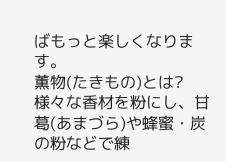ばもっと楽しくなります。
薫物(たきもの)とは?
様々な香材を粉にし、甘葛(あまづら)や蜂蜜・炭の粉などで練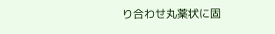り合わせ丸薬状に固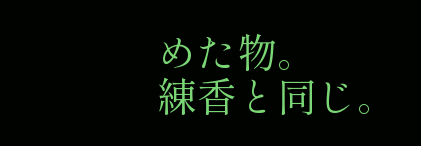めた物。
練香と同じ。